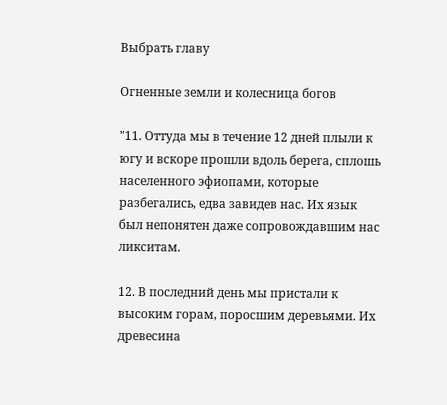Выбрать главу

Огненные земли и колесница богов

"11. Оттуда мы в течение 12 дней плыли к югу и вскоре прошли вдоль берега, сплошь населенного эфиопами, которые разбегались, едва завидев нас. Их язык был непонятен даже сопровождавшим нас ликситам.

12. В последний день мы пристали к высоким горам, поросшим деревьями. Их древесина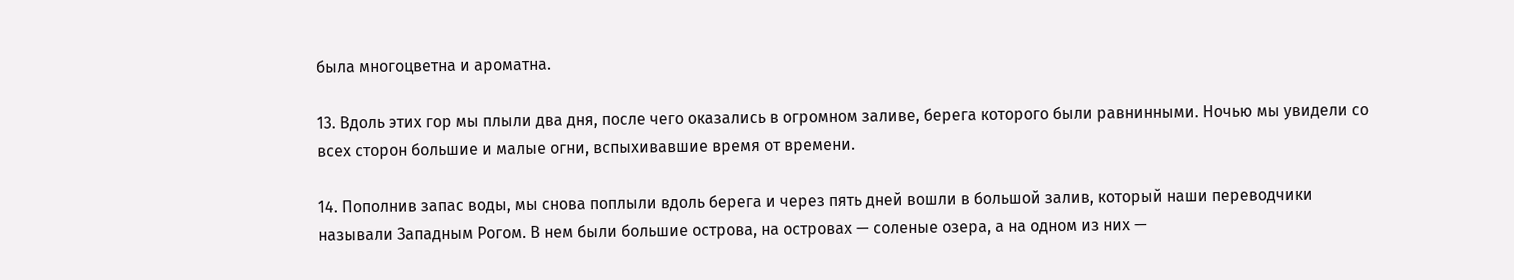была многоцветна и ароматна.

13. Вдоль этих гор мы плыли два дня, после чего оказались в огромном заливе, берега которого были равнинными. Ночью мы увидели со всех сторон большие и малые огни, вспыхивавшие время от времени.

14. Пополнив запас воды, мы снова поплыли вдоль берега и через пять дней вошли в большой залив, который наши переводчики называли Западным Рогом. В нем были большие острова, на островах — соленые озера, а на одном из них —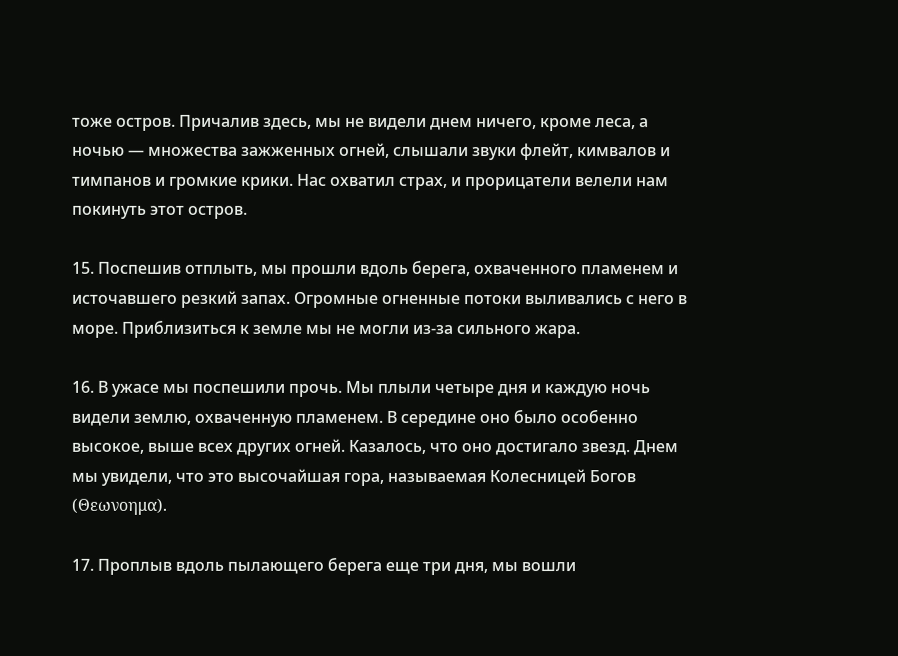тоже остров. Причалив здесь, мы не видели днем ничего, кроме леса, а ночью — множества зажженных огней, слышали звуки флейт, кимвалов и тимпанов и громкие крики. Нас охватил страх, и прорицатели велели нам покинуть этот остров.

15. Поспешив отплыть, мы прошли вдоль берега, охваченного пламенем и источавшего резкий запах. Огромные огненные потоки выливались с него в море. Приблизиться к земле мы не могли из-за сильного жара.

16. В ужасе мы поспешили прочь. Мы плыли четыре дня и каждую ночь видели землю, охваченную пламенем. В середине оно было особенно высокое, выше всех других огней. Казалось, что оно достигало звезд. Днем мы увидели, что это высочайшая гора, называемая Колесницей Богов (Θεωνοημα).

17. Проплыв вдоль пылающего берега еще три дня, мы вошли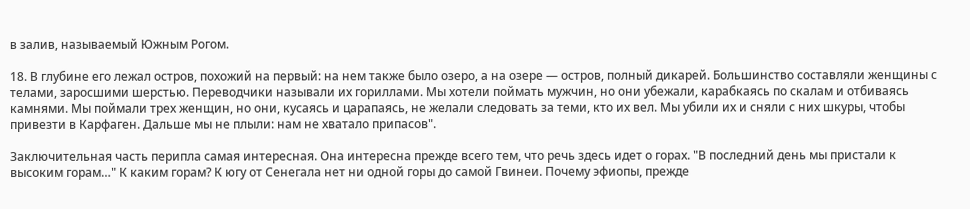в залив, называемый Южным Рогом.

18. В глубине его лежал остров, похожий на первый: на нем также было озеро, а на озере — остров, полный дикарей. Большинство составляли женщины с телами, заросшими шерстью. Переводчики называли их гориллами. Мы хотели поймать мужчин, но они убежали, карабкаясь по скалам и отбиваясь камнями. Мы поймали трех женщин, но они, кусаясь и царапаясь, не желали следовать за теми, кто их вел. Мы убили их и сняли с них шкуры, чтобы привезти в Карфаген. Дальше мы не плыли: нам не хватало припасов".

Заключительная часть перипла самая интересная. Она интересна прежде всего тем, что речь здесь идет о горах. "В последний день мы пристали к высоким горам…" К каким горам? К югу от Сенегала нет ни одной горы до самой Гвинеи. Почему эфиопы, прежде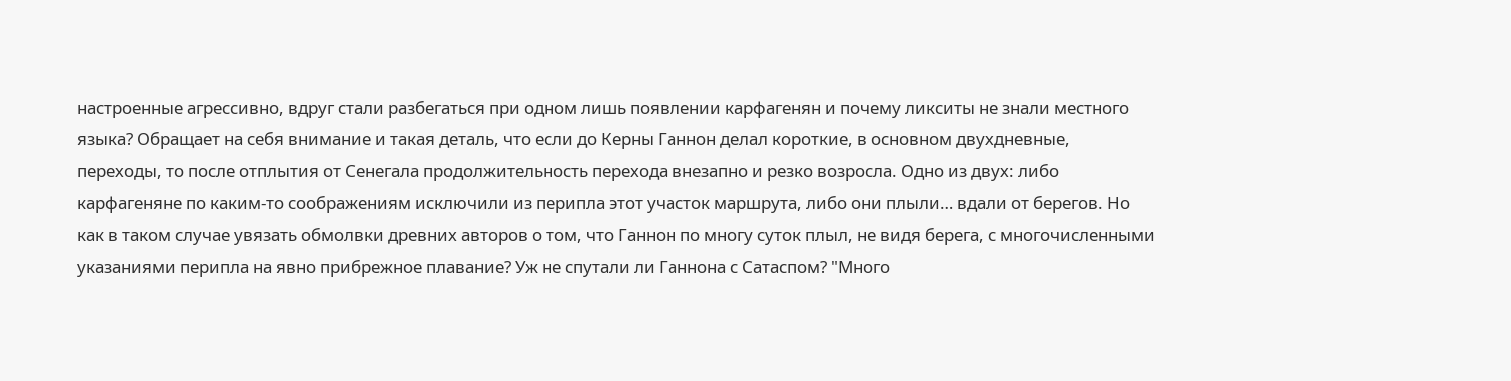настроенные агрессивно, вдруг стали разбегаться при одном лишь появлении карфагенян и почему ликситы не знали местного языка? Обращает на себя внимание и такая деталь, что если до Керны Ганнон делал короткие, в основном двухдневные, переходы, то после отплытия от Сенегала продолжительность перехода внезапно и резко возросла. Одно из двух: либо карфагеняне по каким-то соображениям исключили из перипла этот участок маршрута, либо они плыли… вдали от берегов. Но как в таком случае увязать обмолвки древних авторов о том, что Ганнон по многу суток плыл, не видя берега, с многочисленными указаниями перипла на явно прибрежное плавание? Уж не спутали ли Ганнона с Сатаспом? "Много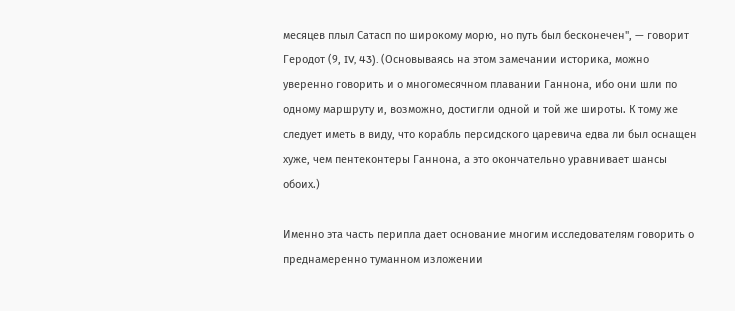месяцев плыл Сатасп по широкому морю, но путь был бесконечен", — говорит Геродот (9, IV, 43). (Основываясь на этом замечании историка, можно уверенно говорить и о многомесячном плавании Ганнона, ибо они шли по одному маршруту и, возможно, достигли одной и той же широты. К тому же следует иметь в виду, что корабль персидского царевича едва ли был оснащен хуже, чем пентеконтеры Ганнона, а это окончательно уравнивает шансы обоих.)

Именно эта часть перипла дает основание многим исследователям говорить о преднамеренно туманном изложении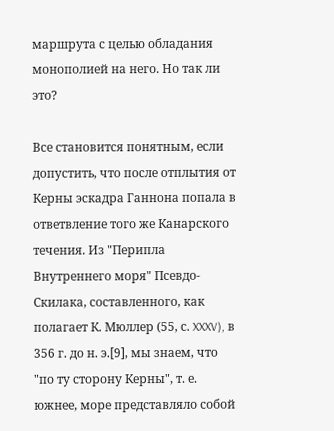маршрута с целью обладания монополией на него. Но так ли это?

Все становится понятным, если допустить, что после отплытия от Керны эскадра Ганнона попала в ответвление того же Канарского течения. Из "Перипла Внутреннего моря" Псевдо-Скилака, составленного, как полагает К. Мюллер (55, с. XXXV), в 356 г. до н. э.[9], мы знаем, что "по ту сторону Керны", т. е. южнее, море представляло собой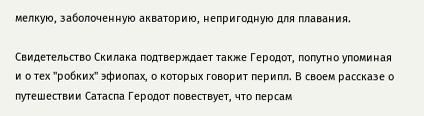мелкую, заболоченную акваторию, непригодную для плавания.

Свидетельство Скилака подтверждает также Геродот, попутно упоминая и о тех "робких" эфиопах, о которых говорит перипл. В своем рассказе о путешествии Сатаспа Геродот повествует, что персам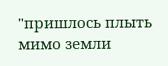"пришлось плыть мимо земли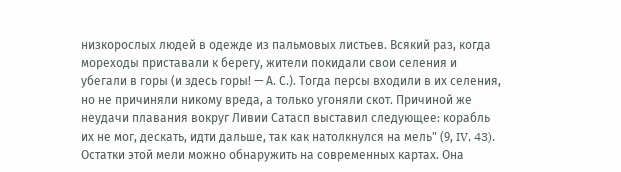низкорослых людей в одежде из пальмовых листьев. Всякий раз, когда мореходы приставали к берегу, жители покидали свои селения и убегали в горы (и здесь горы! — А. С.). Тогда персы входили в их селения, но не причиняли никому вреда, а только угоняли скот. Причиной же неудачи плавания вокруг Ливии Сатасп выставил следующее: корабль их не мог, дескать, идти дальше, так как натолкнулся на мель" (9, IV, 43). Остатки этой мели можно обнаружить на современных картах. Она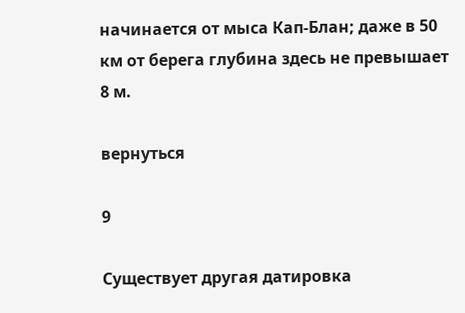начинается от мыса Кап-Блан; даже в 50 км от берега глубина здесь не превышает 8 м.

вернуться

9

Существует другая датировка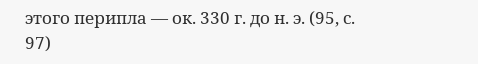этого перипла — ок. 330 г. до н. э. (95, с. 97)